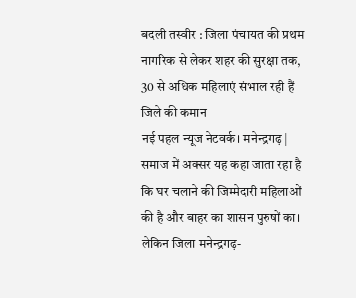बदली तस्वीर : जिला पंचायत की प्रथम नागरिक से लेकर शहर की सुरक्षा तक, 30 से अधिक महिलाएं संभाल रही हैं जिले की कमान
नई पहल न्यूज नेटवर्क। मनेन्द्रगढ़ | समाज में अक्सर यह कहा जाता रहा है कि घर चलाने की जिम्मेदारी महिलाओं की है और बाहर का शासन पुरुषों का। लेकिन जिला मनेन्द्रगढ़-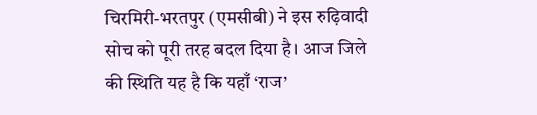चिरमिरी-भरतपुर (एमसीबी) ने इस रुढ़िवादी सोच को पूरी तरह बदल दिया है। आज जिले की स्थिति यह है कि यहाँ ‘राज’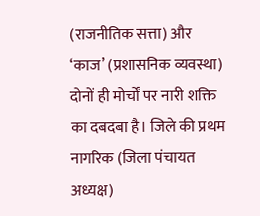(राजनीतिक सत्ता) और ‘काज’ (प्रशासनिक व्यवस्था) दोनों ही मोर्चों पर नारी शक्ति का दबदबा है। जिले की प्रथम नागरिक (जिला पंचायत अध्यक्ष)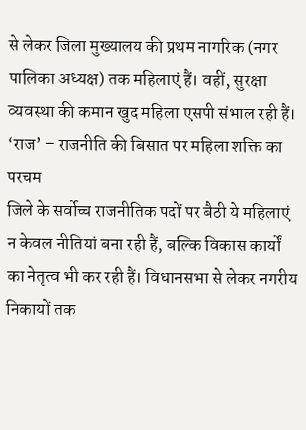से लेकर जिला मुख्यालय की प्रथम नागरिक (नगर पालिका अध्यक्ष) तक महिलाएं हैं। वहीं, सुरक्षा व्यवस्था की कमान खुद महिला एसपी संभाल रही हैं।
‘राज’ – राजनीति की बिसात पर महिला शक्ति का परचम
जिले के सर्वोच्च राजनीतिक पदों पर बैठी ये महिलाएं न केवल नीतियां बना रही हैं, बल्कि विकास कार्यों का नेतृत्व भी कर रही हैं। विधानसभा से लेकर नगरीय निकायों तक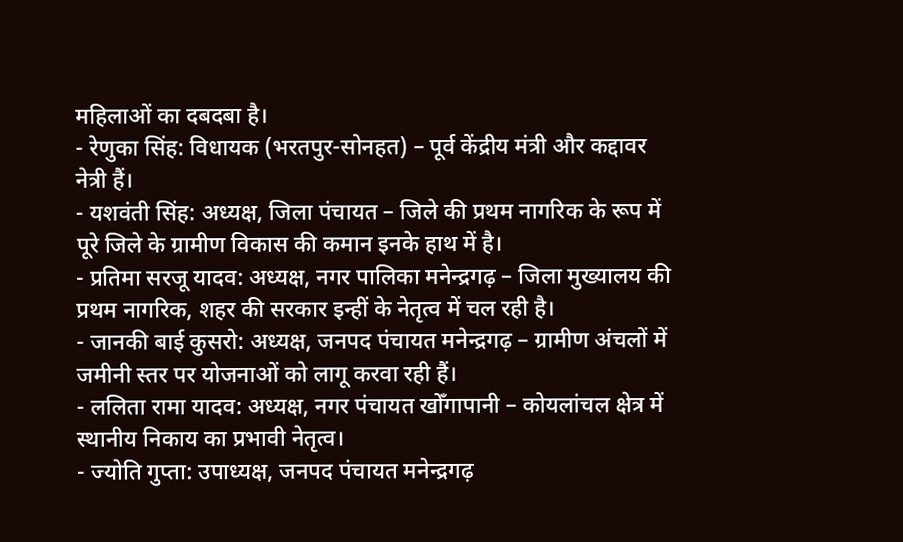महिलाओं का दबदबा है।
- रेणुका सिंह: विधायक (भरतपुर-सोनहत) – पूर्व केंद्रीय मंत्री और कद्दावर नेत्री हैं।
- यशवंती सिंह: अध्यक्ष, जिला पंचायत – जिले की प्रथम नागरिक के रूप में पूरे जिले के ग्रामीण विकास की कमान इनके हाथ में है।
- प्रतिमा सरजू यादव: अध्यक्ष, नगर पालिका मनेन्द्रगढ़ – जिला मुख्यालय की प्रथम नागरिक, शहर की सरकार इन्हीं के नेतृत्व में चल रही है।
- जानकी बाई कुसरो: अध्यक्ष, जनपद पंचायत मनेन्द्रगढ़ – ग्रामीण अंचलों में जमीनी स्तर पर योजनाओं को लागू करवा रही हैं।
- ललिता रामा यादव: अध्यक्ष, नगर पंचायत खोँगापानी – कोयलांचल क्षेत्र में स्थानीय निकाय का प्रभावी नेतृत्व।
- ज्योति गुप्ता: उपाध्यक्ष, जनपद पंचायत मनेन्द्रगढ़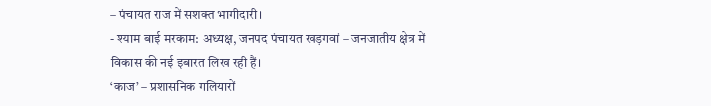– पंचायत राज में सशक्त भागीदारी।
- श्याम बाई मरकाम: अध्यक्ष, जनपद पंचायत खड़गवां – जनजातीय क्षेत्र में विकास की नई इबारत लिख रही हैं।
‘काज’ – प्रशासनिक गलियारों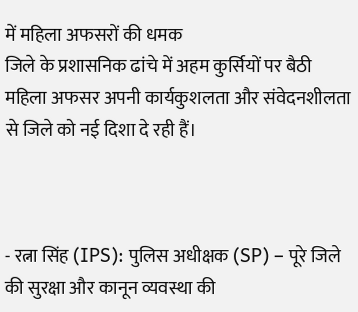में महिला अफसरों की धमक
जिले के प्रशासनिक ढांचे में अहम कुर्सियों पर बैठी महिला अफसर अपनी कार्यकुशलता और संवेदनशीलता से जिले को नई दिशा दे रही हैं।



- रत्ना सिंह (IPS): पुलिस अधीक्षक (SP) – पूरे जिले की सुरक्षा और कानून व्यवस्था की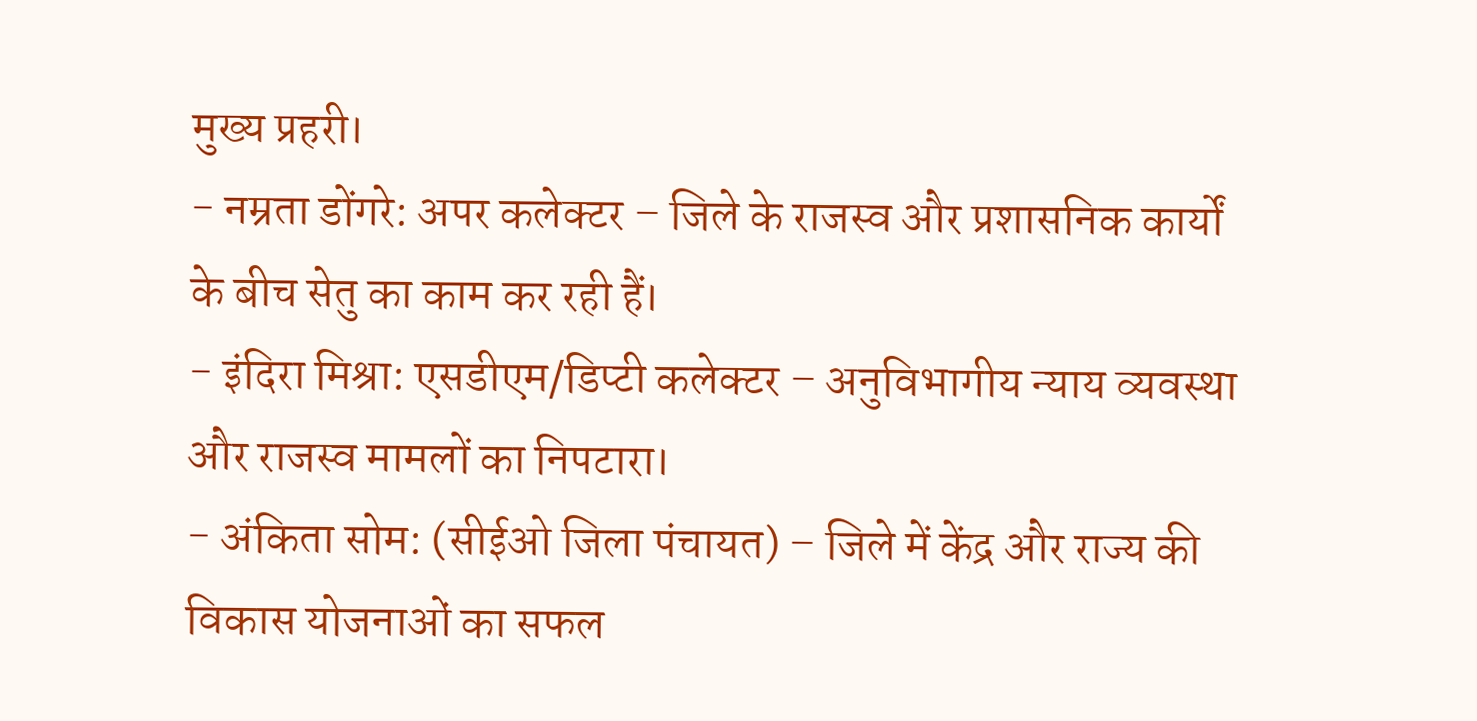मुख्य प्रहरी।
- नम्रता डोंगरे: अपर कलेक्टर – जिले के राजस्व और प्रशासनिक कार्यों के बीच सेतु का काम कर रही हैं।
- इंदिरा मिश्रा: एसडीएम/डिप्टी कलेक्टर – अनुविभागीय न्याय व्यवस्था और राजस्व मामलों का निपटारा।
- अंकिता सोम: (सीईओ जिला पंचायत) – जिले में केंद्र और राज्य की विकास योजनाओं का सफल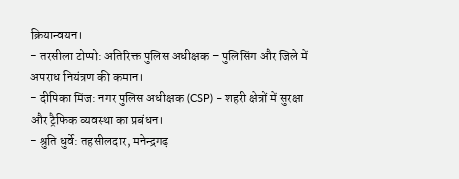क्रियान्वयन।
- तरसीला टोप्पो: अतिरिक्त पुलिस अधीक्षक – पुलिसिंग और जिले में अपराध नियंत्रण की कमान।
- दीपिका मिंज: नगर पुलिस अधीक्षक (CSP) – शहरी क्षेत्रों में सुरक्षा और ट्रैफिक व्यवस्था का प्रबंधन।
- श्रुति धुर्वे: तहसीलदार, मनेन्द्रगढ़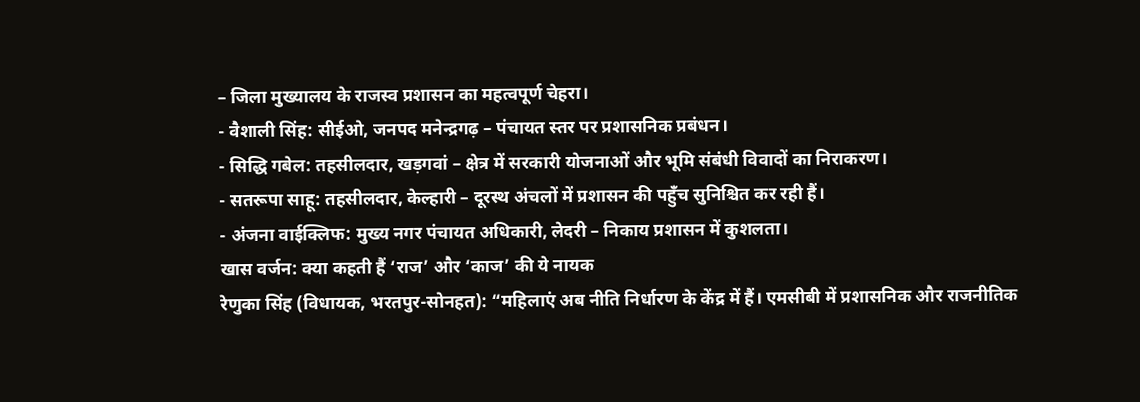– जिला मुख्यालय के राजस्व प्रशासन का महत्वपूर्ण चेहरा।
- वैशाली सिंह: सीईओ, जनपद मनेन्द्रगढ़ – पंचायत स्तर पर प्रशासनिक प्रबंधन।
- सिद्धि गबेल: तहसीलदार, खड़गवां – क्षेत्र में सरकारी योजनाओं और भूमि संबंधी विवादों का निराकरण।
- सतरूपा साहू: तहसीलदार, केल्हारी – दूरस्थ अंचलों में प्रशासन की पहुँच सुनिश्चित कर रही हैं।
- अंजना वाईक्लिफ: मुख्य नगर पंचायत अधिकारी, लेदरी – निकाय प्रशासन में कुशलता।
खास वर्जन: क्या कहती हैं ‘राज’ और ‘काज’ की ये नायक
रेणुका सिंह (विधायक, भरतपुर-सोनहत): “महिलाएं अब नीति निर्धारण के केंद्र में हैं। एमसीबी में प्रशासनिक और राजनीतिक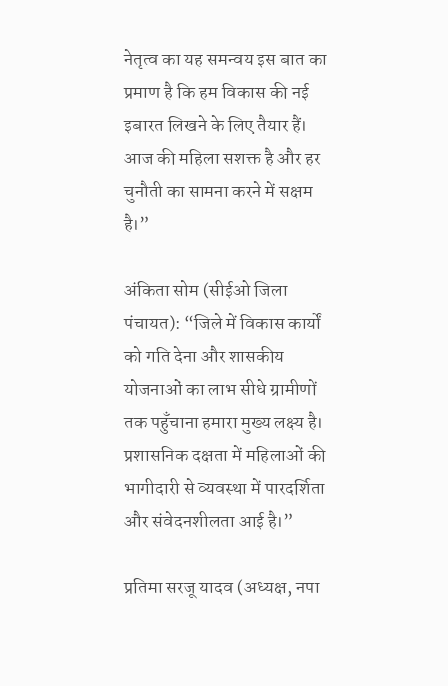नेतृत्व का यह समन्वय इस बात का प्रमाण है कि हम विकास की नई इबारत लिखने के लिए तैयार हैं। आज की महिला सशक्त है और हर चुनौती का सामना करने में सक्षम है।”

अंकिता सोम (सीईओ जिला पंचायत): “जिले में विकास कार्यों को गति देना और शासकीय योजनाओं का लाभ सीधे ग्रामीणों तक पहुँचाना हमारा मुख्य लक्ष्य है। प्रशासनिक दक्षता में महिलाओं की भागीदारी से व्यवस्था में पारदर्शिता और संवेदनशीलता आई है।”

प्रतिमा सरजू यादव (अध्यक्ष, नपा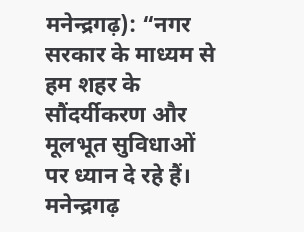मनेन्द्रगढ़): “नगर सरकार के माध्यम से हम शहर के सौंदर्यीकरण और मूलभूत सुविधाओं पर ध्यान दे रहे हैं। मनेन्द्रगढ़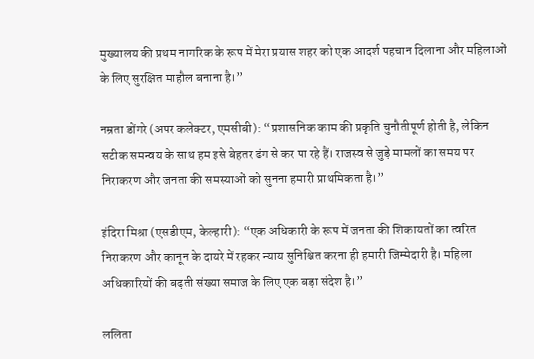मुख्यालय की प्रथम नागरिक के रूप में मेरा प्रयास शहर को एक आदर्श पहचान दिलाना और महिलाओं के लिए सुरक्षित माहौल बनाना है।”

नम्रता डोंगरे (अपर कलेक्टर, एमसीबी): “प्रशासनिक काम की प्रकृति चुनौतीपूर्ण होती है, लेकिन सटीक समन्वय के साथ हम इसे बेहतर ढंग से कर पा रहे हैं। राजस्व से जुड़े मामलों का समय पर निराकरण और जनता की समस्याओं को सुनना हमारी प्राथमिकता है।”

इंदिरा मिश्रा (एसडीएम, केल्हारी): “एक अधिकारी के रूप में जनता की शिकायतों का त्वरित निराकरण और कानून के दायरे में रहकर न्याय सुनिश्चित करना ही हमारी जिम्मेदारी है। महिला अधिकारियों की बढ़ती संख्या समाज के लिए एक बड़ा संदेश है।”

ललिता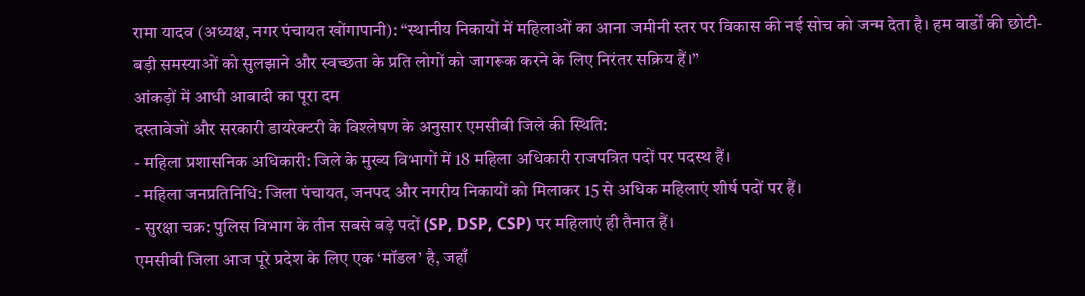रामा यादव (अध्यक्ष, नगर पंचायत खोंगापानी): “स्थानीय निकायों में महिलाओं का आना जमीनी स्तर पर विकास की नई सोच को जन्म देता है। हम वार्डों की छोटी-बड़ी समस्याओं को सुलझाने और स्वच्छता के प्रति लोगों को जागरूक करने के लिए निरंतर सक्रिय हैं।”
आंकड़ों में आधी आबादी का पूरा दम
दस्तावेजों और सरकारी डायरेक्टरी के विश्लेषण के अनुसार एमसीबी जिले की स्थिति:
- महिला प्रशासनिक अधिकारी: जिले के मुख्य विभागों में 18 महिला अधिकारी राजपत्रित पदों पर पदस्थ हैं।
- महिला जनप्रतिनिधि: जिला पंचायत, जनपद और नगरीय निकायों को मिलाकर 15 से अधिक महिलाएं शीर्ष पदों पर हैं।
- सुरक्षा चक्र: पुलिस विभाग के तीन सबसे बड़े पदों (SP, DSP, CSP) पर महिलाएं ही तैनात हैं।
एमसीबी जिला आज पूरे प्रदेश के लिए एक ‘मॉडल’ है, जहाँ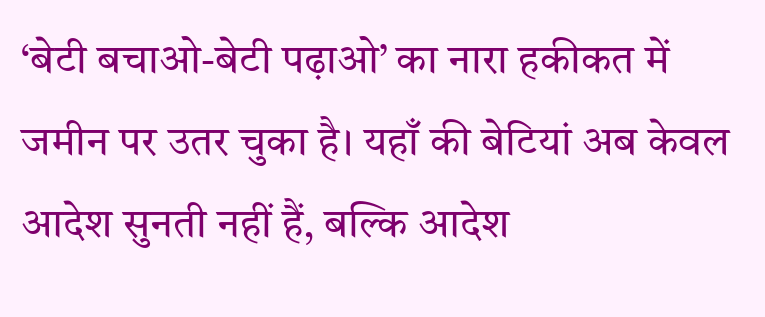‘बेटी बचाओ-बेटी पढ़ाओ’ का नारा हकीकत में जमीन पर उतर चुका है। यहाँ की बेटियां अब केवल आदेश सुनती नहीं हैं, बल्कि आदेश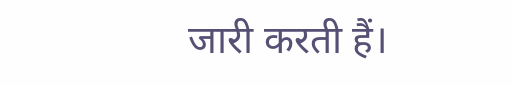जारी करती हैं।